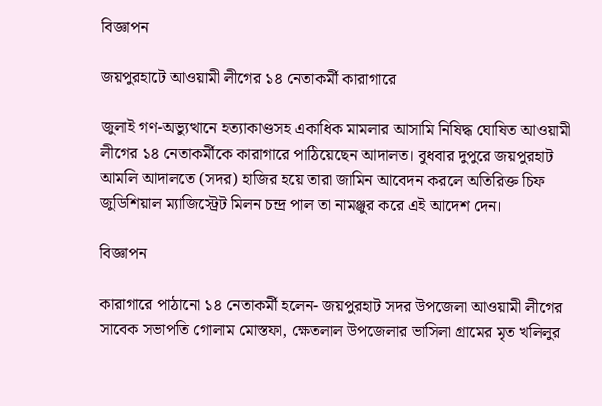বিজ্ঞাপন

জয়পুরহাটে আওয়ামী লীগের ১৪ নেতাকর্মী কারাগারে

জুলাই গণ-অভ্যুত্থানে হত্যাকাণ্ডসহ একাধিক মামলার আসামি নিষিদ্ধ ঘোষিত আওয়ামী লীগের ১৪ নেতাকর্মীকে কারাগারে পাঠিয়েছেন আদালত। বুধবার দুপুরে জয়পুরহাট আমলি আদালতে (সদর) হাজির হয়ে তারা জামিন আবেদন করলে অতিরিক্ত চিফ জুডিশিয়াল ম্যাজিস্ট্রেট মিলন চন্দ্র পাল তা নামঞ্জুর করে এই আদেশ দেন।

বিজ্ঞাপন

কারাগারে পাঠানো ১৪ নেতাকর্মী হলেন- জয়পুরহাট সদর উপজেলা আওয়ামী লীগের সাবেক সভাপতি গোলাম মোস্তফা, ক্ষেতলাল উপজেলার ভাসিলা গ্রামের মৃত খলিলুর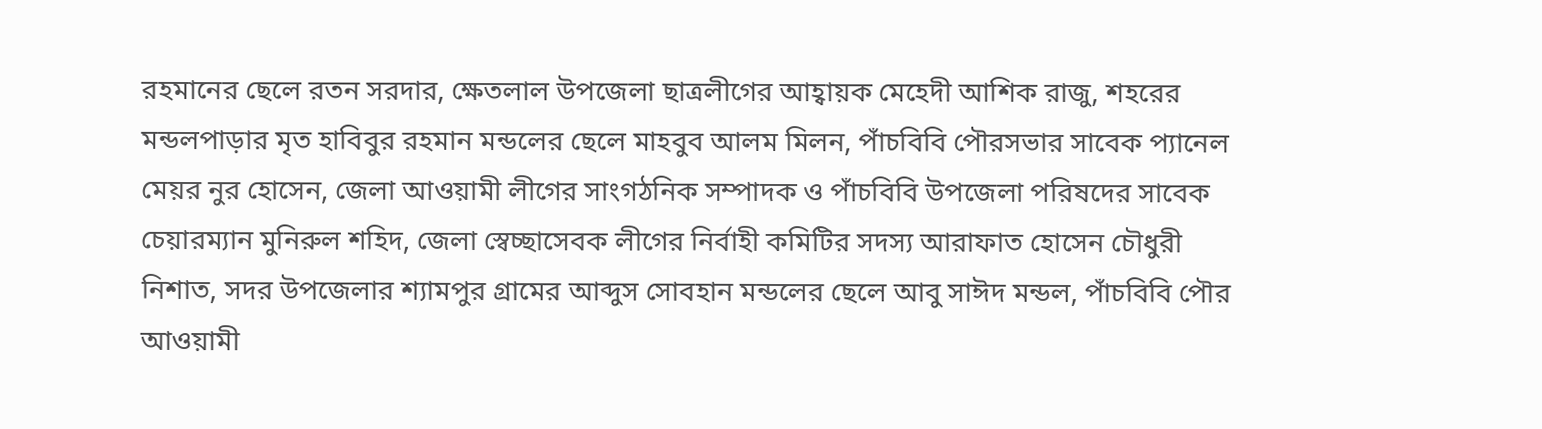রহমানের ছেলে রতন সরদার, ক্ষেতলাল উপজেলা ছাত্রলীগের আহ্বায়ক মেহেদী আশিক রাজু, শহরের মন্ডলপাড়ার মৃত হাবিবুর রহমান মন্ডলের ছেলে মাহবুব আলম মিলন, পাঁচবিবি পৌরসভার সাবেক প্যানেল মেয়র নুর হোসেন, জেলা আওয়ামী লীগের সাংগঠনিক সম্পাদক ও পাঁচবিবি উপজেলা পরিষদের সাবেক চেয়ারম্যান মুনিরুল শহিদ, জেলা স্বেচ্ছাসেবক লীগের নির্বাহী কমিটির সদস্য আরাফাত হোসেন চৌধুরী নিশাত, সদর উপজেলার শ্যামপুর গ্রামের আব্দুস সোবহান মন্ডলের ছেলে আবু সাঈদ মন্ডল, পাঁচবিবি পৌর আওয়ামী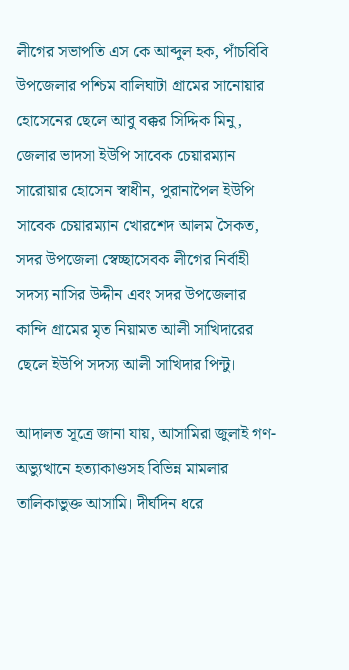লীগের সভাপতি এস কে আব্দুল হক, পাঁচবিবি উপজেলার পশ্চিম বালিঘাটা গ্রামের সানোয়ার হোসেনের ছেলে আবু বক্কর সিদ্দিক মিনু, জেলার ভাদসা ইউপি সাবেক চেয়ারম্যান সারোয়ার হোসেন স্বাধীন, পুরানাপৈল ইউপি সাবেক চেয়ারম্যান খোরশেদ আলম সৈকত, সদর উপজেলা স্বেচ্ছাসেবক লীগের নির্বাহী সদস্য নাসির উদ্দীন এবং সদর উপজেলার কান্দি গ্রামের মৃত নিয়ামত আলী সাখিদারের ছেলে ইউপি সদস্য আলী সাখিদার পিন্টু।

আদালত সূত্রে জানা যায়, আসামিরা জুলাই গণ-অভ্যুত্থানে হত্যাকাণ্ডসহ বিভিন্ন মামলার তালিকাভুক্ত আসামি। দীর্ঘদিন ধরে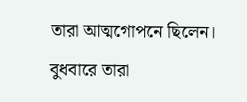তারা আত্মগোপনে ছিলেন। বুধবারে তারা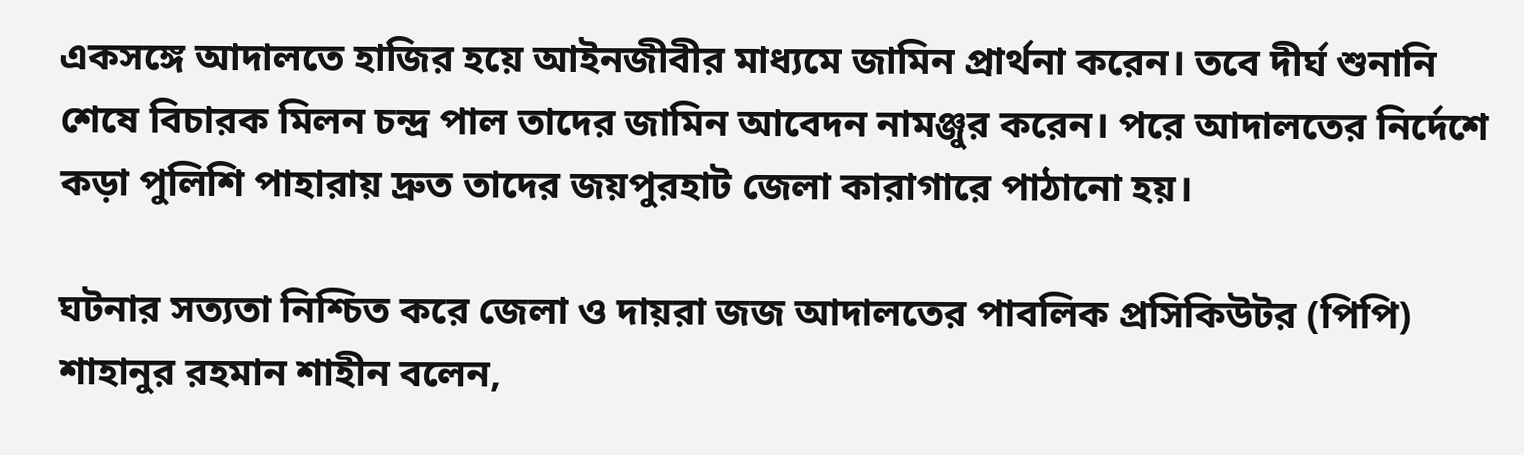একসঙ্গে আদালতে হাজির হয়ে আইনজীবীর মাধ্যমে জামিন প্রার্থনা করেন। তবে দীর্ঘ শুনানি শেষে বিচারক মিলন চন্দ্র পাল তাদের জামিন আবেদন নামঞ্জুর করেন। পরে আদালতের নির্দেশে কড়া পুলিশি পাহারায় দ্রুত তাদের জয়পুরহাট জেলা কারাগারে পাঠানো হয়।

ঘটনার সত্যতা নিশ্চিত করে জেলা ও দায়রা জজ আদালতের পাবলিক প্রসিকিউটর (পিপি) শাহানুর রহমান শাহীন বলেন,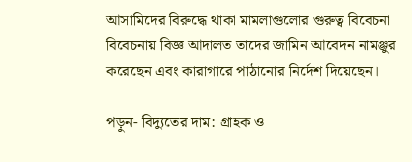আসামিদের বিরুদ্ধে থাকা মামলাগুলোর গুরুত্ব বিবেচনা বিবেচনায় বিজ্ঞ আদালত তাদের জামিন আবেদন নামঞ্জুর করেছেন এবং কারাগারে পাঠানোর নির্দেশ দিয়েছেন।

পড়ুন- বিদ্যুতের দাম: গ্রাহক ও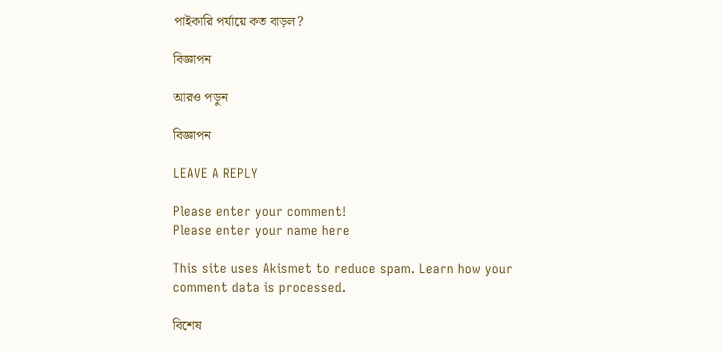পাইকারি পর্যায়ে কত বাড়ল?

বিজ্ঞাপন

আরও পড়ুন

বিজ্ঞাপন

LEAVE A REPLY

Please enter your comment!
Please enter your name here

This site uses Akismet to reduce spam. Learn how your comment data is processed.

বিশেষ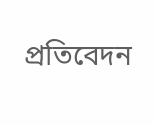প্রতিবেদন